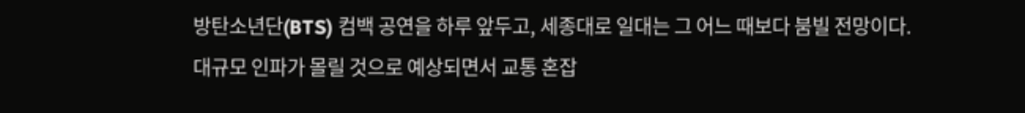방탄소년단(BTS) 컴백 공연을 하루 앞두고, 세종대로 일대는 그 어느 때보다 붐빌 전망이다. 대규모 인파가 몰릴 것으로 예상되면서 교통 혼잡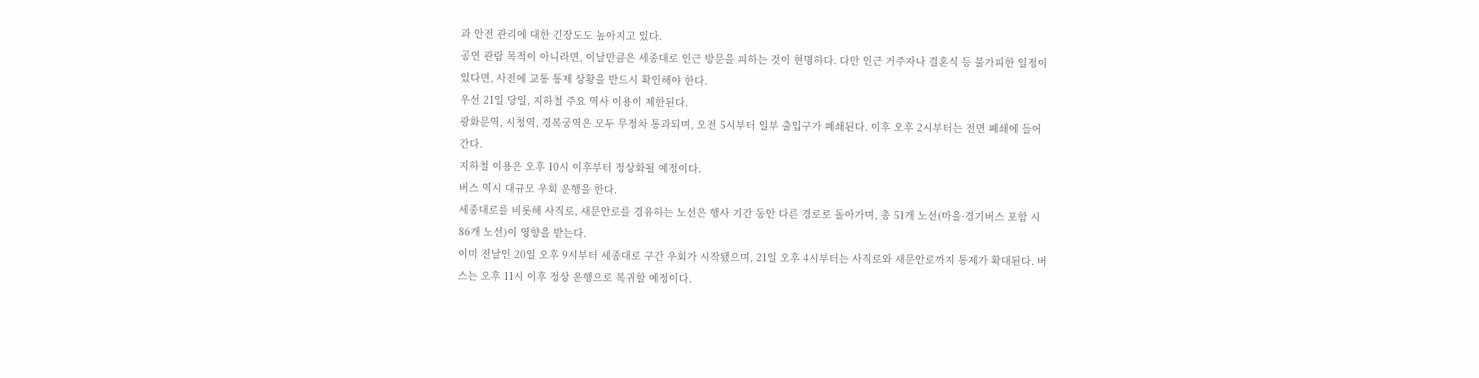과 안전 관리에 대한 긴장도도 높아지고 있다.
공연 관람 목적이 아니라면, 이날만큼은 세종대로 인근 방문을 피하는 것이 현명하다. 다만 인근 거주자나 결혼식 등 불가피한 일정이 있다면, 사전에 교통 통제 상황을 반드시 확인해야 한다.
우선 21일 당일, 지하철 주요 역사 이용이 제한된다.
광화문역, 시청역, 경복궁역은 모두 무정차 통과되며, 오전 5시부터 일부 출입구가 폐쇄된다. 이후 오후 2시부터는 전면 폐쇄에 들어간다.
지하철 이용은 오후 10시 이후부터 정상화될 예정이다.
버스 역시 대규모 우회 운행을 한다.
세종대로를 비롯해 사직로, 새문안로를 경유하는 노선은 행사 기간 동안 다른 경로로 돌아가며, 총 51개 노선(마을·경기버스 포함 시 86개 노선)이 영향을 받는다.
이미 전날인 20일 오후 9시부터 세종대로 구간 우회가 시작됐으며, 21일 오후 4시부터는 사직로와 새문안로까지 통제가 확대된다. 버스는 오후 11시 이후 정상 운행으로 복귀할 예정이다.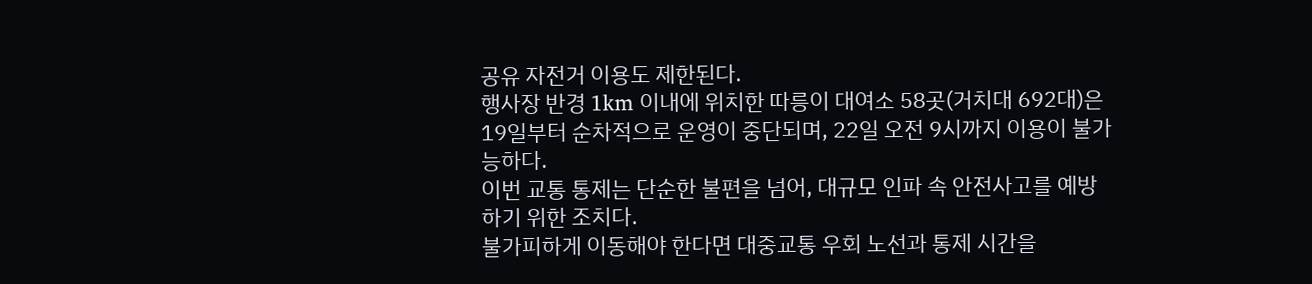공유 자전거 이용도 제한된다.
행사장 반경 1km 이내에 위치한 따릉이 대여소 58곳(거치대 692대)은 19일부터 순차적으로 운영이 중단되며, 22일 오전 9시까지 이용이 불가능하다.
이번 교통 통제는 단순한 불편을 넘어, 대규모 인파 속 안전사고를 예방하기 위한 조치다.
불가피하게 이동해야 한다면 대중교통 우회 노선과 통제 시간을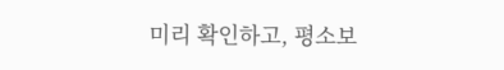미리 확인하고, 평소보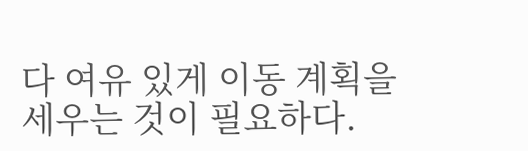다 여유 있게 이동 계획을 세우는 것이 필요하다.